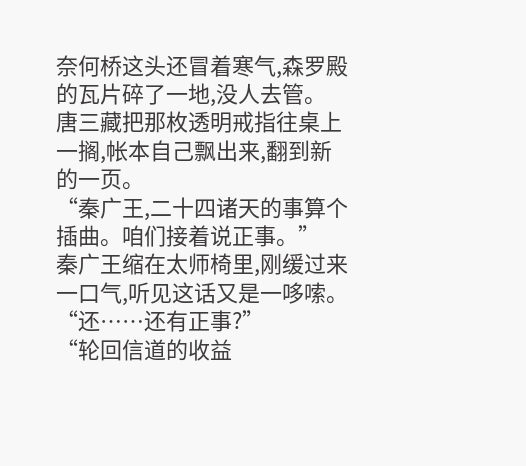奈何桥这头还冒着寒气,森罗殿的瓦片碎了一地,没人去管。
唐三藏把那枚透明戒指往桌上一搁,帐本自己飘出来,翻到新的一页。
“秦广王,二十四诸天的事算个插曲。咱们接着说正事。”
秦广王缩在太师椅里,刚缓过来一口气,听见这话又是一哆嗦。“还……还有正事?”
“轮回信道的收益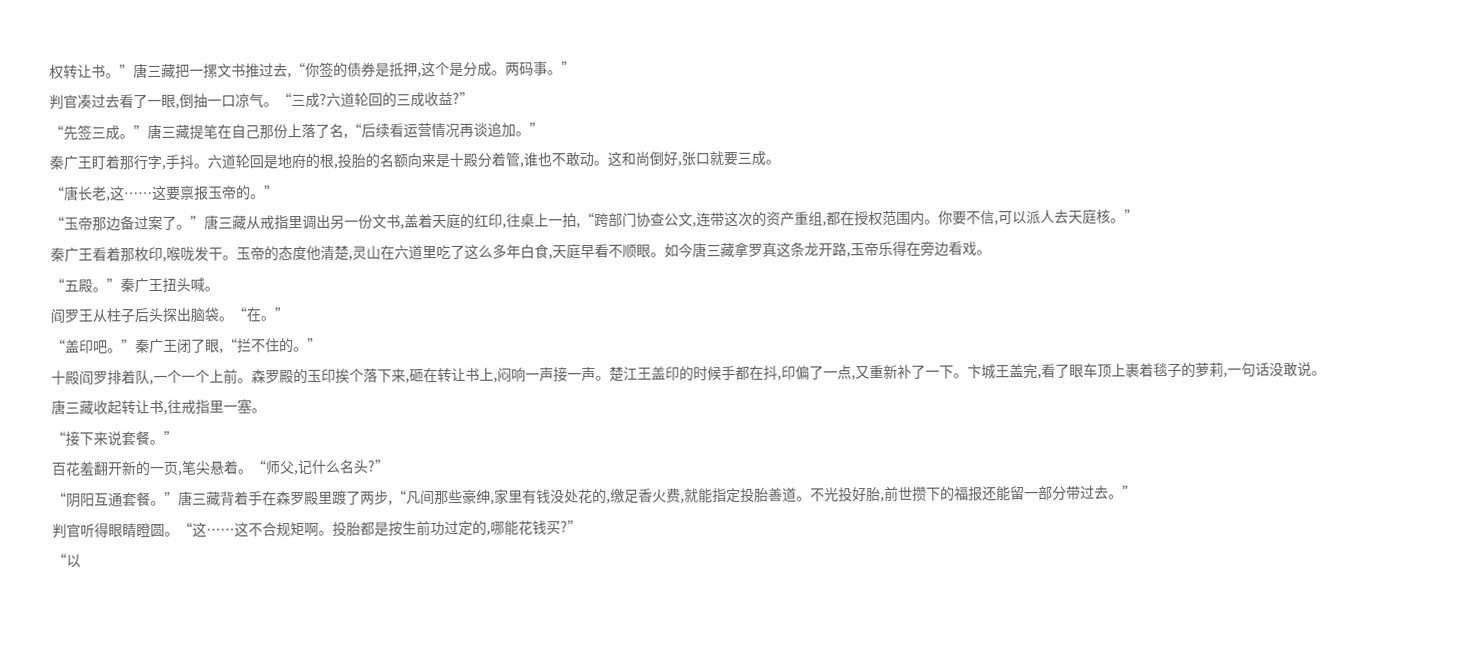权转让书。”唐三藏把一摞文书推过去,“你签的债券是抵押,这个是分成。两码事。”
判官凑过去看了一眼,倒抽一口凉气。“三成?六道轮回的三成收益?”
“先签三成。”唐三藏提笔在自己那份上落了名,“后续看运营情况再谈追加。”
秦广王盯着那行字,手抖。六道轮回是地府的根,投胎的名额向来是十殿分着管,谁也不敢动。这和尚倒好,张口就要三成。
“唐长老,这……这要禀报玉帝的。”
“玉帝那边备过案了。”唐三藏从戒指里调出另一份文书,盖着天庭的红印,往桌上一拍,“跨部门协查公文,连带这次的资产重组,都在授权范围内。你要不信,可以派人去天庭核。”
秦广王看着那枚印,喉咙发干。玉帝的态度他清楚,灵山在六道里吃了这么多年白食,天庭早看不顺眼。如今唐三藏拿罗真这条龙开路,玉帝乐得在旁边看戏。
“五殿。”秦广王扭头喊。
阎罗王从柱子后头探出脑袋。“在。”
“盖印吧。”秦广王闭了眼,“拦不住的。”
十殿阎罗排着队,一个一个上前。森罗殿的玉印挨个落下来,砸在转让书上,闷响一声接一声。楚江王盖印的时候手都在抖,印偏了一点,又重新补了一下。卞城王盖完,看了眼车顶上裹着毯子的萝莉,一句话没敢说。
唐三藏收起转让书,往戒指里一塞。
“接下来说套餐。”
百花羞翻开新的一页,笔尖悬着。“师父,记什么名头?”
“阴阳互通套餐。”唐三藏背着手在森罗殿里踱了两步,“凡间那些豪绅,家里有钱没处花的,缴足香火费,就能指定投胎善道。不光投好胎,前世攒下的福报还能留一部分带过去。”
判官听得眼睛瞪圆。“这……这不合规矩啊。投胎都是按生前功过定的,哪能花钱买?”
“以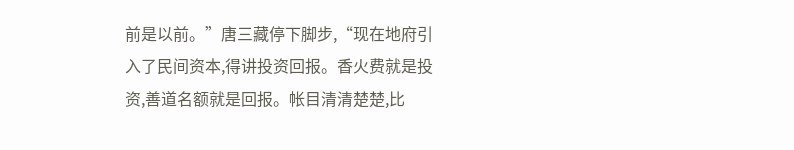前是以前。”唐三藏停下脚步,“现在地府引入了民间资本,得讲投资回报。香火费就是投资,善道名额就是回报。帐目清清楚楚,比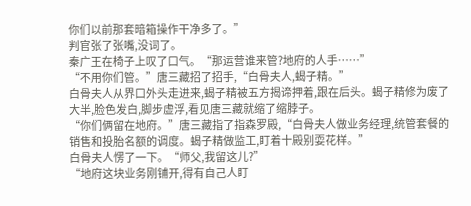你们以前那套暗箱操作干净多了。”
判官张了张嘴,没词了。
秦广王在椅子上叹了口气。“那运营谁来管?地府的人手……”
“不用你们管。”唐三藏招了招手,“白骨夫人,蝎子精。”
白骨夫人从界口外头走进来,蝎子精被五方揭谛押着,跟在后头。蝎子精修为废了大半,脸色发白,脚步虚浮,看见唐三藏就缩了缩脖子。
“你们俩留在地府。”唐三藏指了指森罗殿,“白骨夫人做业务经理,统管套餐的销售和投胎名额的调度。蝎子精做监工,盯着十殿别耍花样。”
白骨夫人愣了一下。“师父,我留这儿?”
“地府这块业务刚铺开,得有自己人盯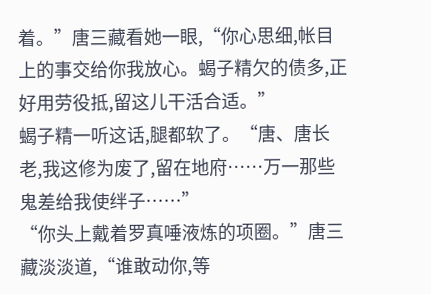着。”唐三藏看她一眼,“你心思细,帐目上的事交给你我放心。蝎子精欠的债多,正好用劳役抵,留这儿干活合适。”
蝎子精一听这话,腿都软了。“唐、唐长老,我这修为废了,留在地府……万一那些鬼差给我使绊子……”
“你头上戴着罗真唾液炼的项圈。”唐三藏淡淡道,“谁敢动你,等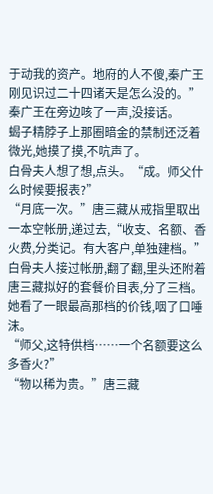于动我的资产。地府的人不傻,秦广王刚见识过二十四诸天是怎么没的。”
秦广王在旁边咳了一声,没接话。
蝎子精脖子上那圈暗金的禁制还泛着微光,她摸了摸,不吭声了。
白骨夫人想了想,点头。“成。师父什么时候要报表?”
“月底一次。”唐三藏从戒指里取出一本空帐册,递过去,“收支、名额、香火费,分类记。有大客户,单独建档。”
白骨夫人接过帐册,翻了翻,里头还附着唐三藏拟好的套餐价目表,分了三档。她看了一眼最高那档的价钱,咽了口唾沫。
“师父,这特供档……一个名额要这么多香火?”
“物以稀为贵。”唐三藏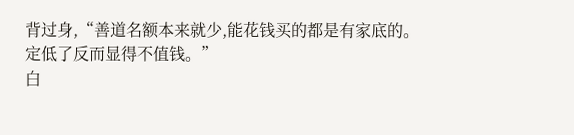背过身,“善道名额本来就少,能花钱买的都是有家底的。定低了反而显得不值钱。”
白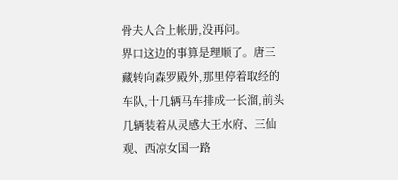骨夫人合上帐册,没再问。
界口这边的事算是理顺了。唐三藏转向森罗殿外,那里停着取经的车队,十几辆马车排成一长溜,前头几辆装着从灵感大王水府、三仙观、西凉女国一路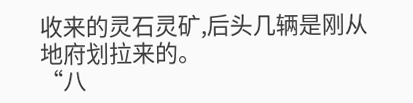收来的灵石灵矿,后头几辆是刚从地府划拉来的。
“八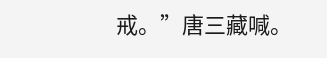戒。”唐三藏喊。